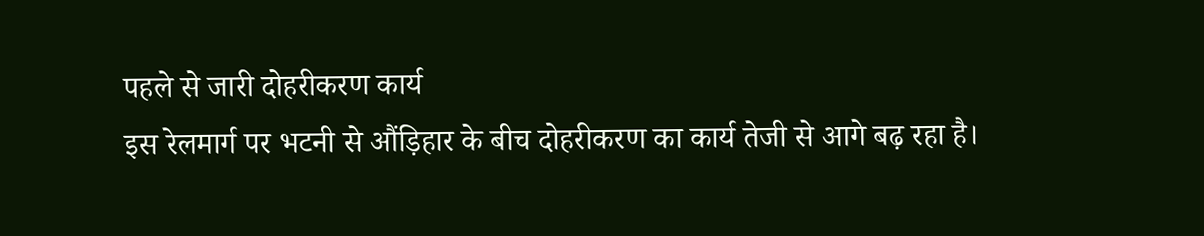पहले से जारी दोहरीकरण कार्य
इस रेलमार्ग पर भटनी से औंड़िहार के बीच दोहरीकरण का कार्य तेजी से आगे बढ़ रहा है।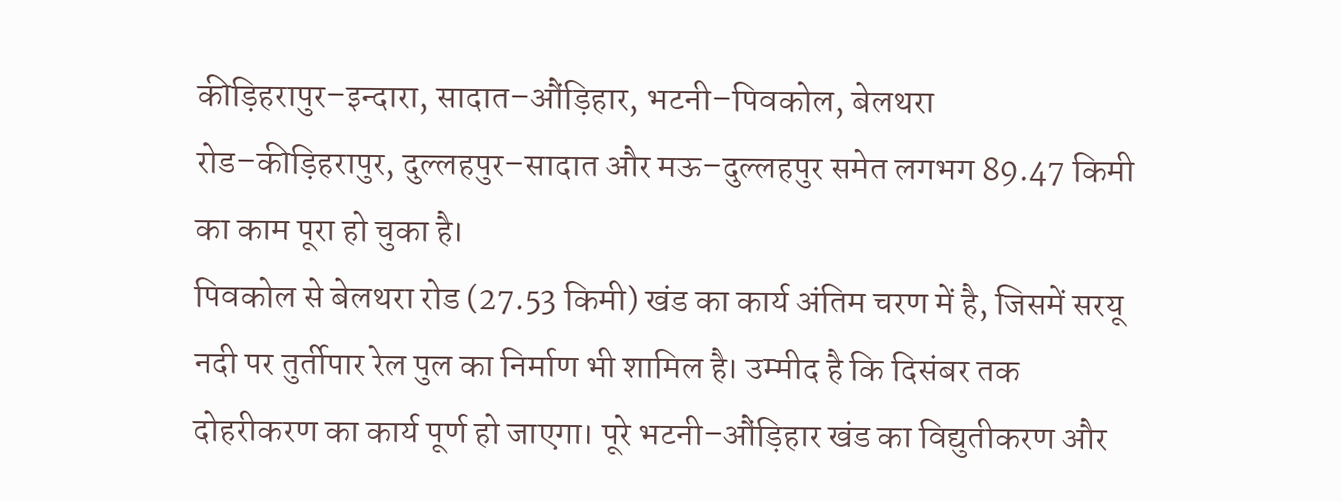कीड़िहरापुर–इन्दारा, सादात–औंड़िहार, भटनी–पिवकोल, बेलथरा रोड–कीड़िहरापुर, दुल्लहपुर–सादात और मऊ–दुल्लहपुर समेत लगभग 89.47 किमी का काम पूरा हो चुका है।
पिवकोल से बेलथरा रोड (27.53 किमी) खंड का कार्य अंतिम चरण में है, जिसमें सरयू नदी पर तुर्तीपार रेल पुल का निर्माण भी शामिल है। उम्मीद है कि दिसंबर तक दोहरीकरण का कार्य पूर्ण हो जाएगा। पूरे भटनी–औंड़िहार खंड का विद्युतीकरण और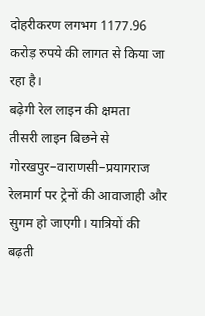दोहरीकरण लगभग 1177.96 करोड़ रुपये की लागत से किया जा रहा है।
बढ़ेगी रेल लाइन की क्षमता
तीसरी लाइन बिछने से गोरखपुर–वाराणसी–प्रयागराज रेलमार्ग पर ट्रेनों की आवाजाही और सुगम हो जाएगी। यात्रियों की बढ़ती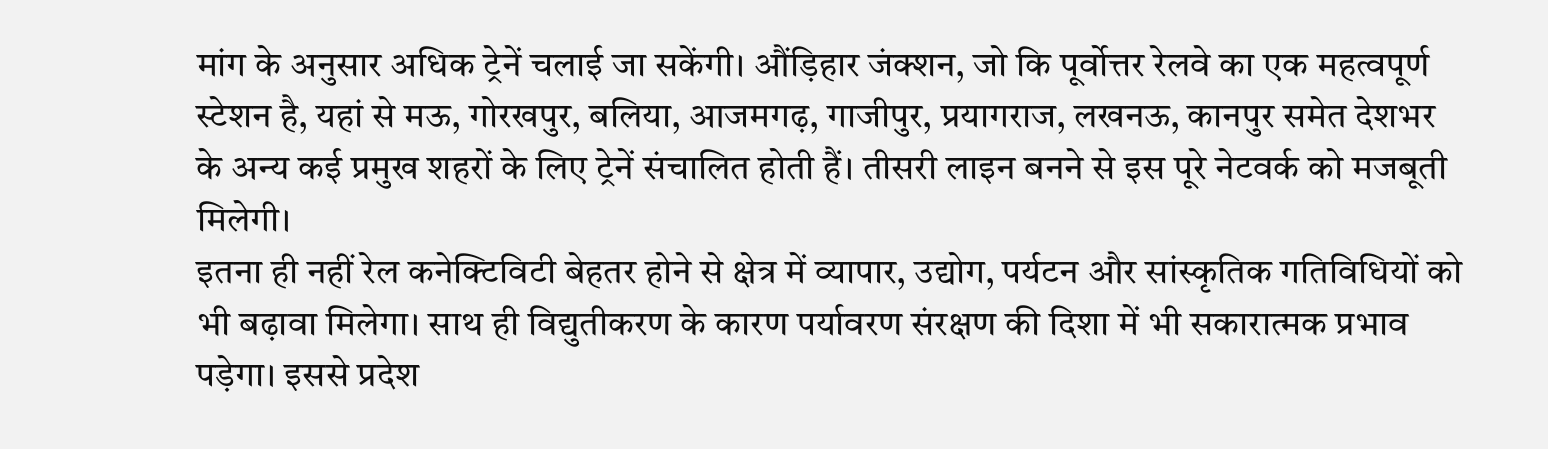मांग के अनुसार अधिक ट्रेनें चलाई जा सकेंगी। औंड़िहार जंक्शन, जो कि पूर्वोत्तर रेलवे का एक महत्वपूर्ण स्टेशन है, यहां से मऊ, गोरखपुर, बलिया, आजमगढ़, गाजीपुर, प्रयागराज, लखनऊ, कानपुर समेत देशभर के अन्य कई प्रमुख शहरों के लिए ट्रेनें संचालित होती हैं। तीसरी लाइन बनने से इस पूरे नेटवर्क को मजबूती मिलेगी।
इतना ही नहीं रेल कनेक्टिविटी बेहतर होने से क्षेत्र में व्यापार, उद्योग, पर्यटन और सांस्कृतिक गतिविधियों को भी बढ़ावा मिलेगा। साथ ही विद्युतीकरण के कारण पर्यावरण संरक्षण की दिशा में भी सकारात्मक प्रभाव पड़ेगा। इससे प्रदेश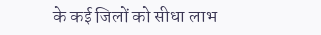के कई जिलों को सीधा लाभ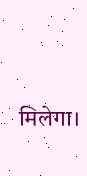मिलेगा।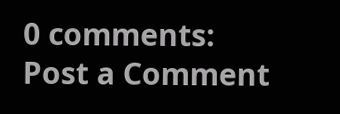0 comments:
Post a Comment